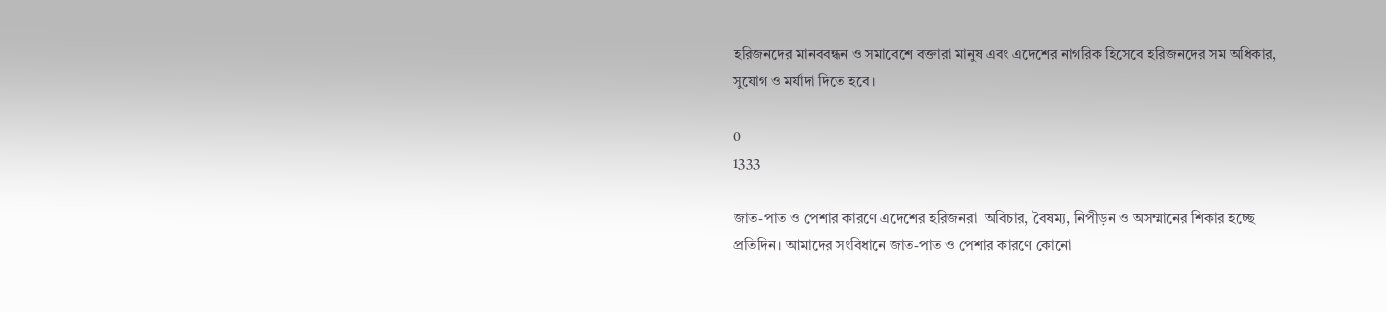হরিজনদের মানববন্ধন ও সমাবেশে বক্তারা মানুষ এবং এদেশের নাগরিক হিসেবে হরিজনদের সম অধিকার, সুযোগ ও মর্যাদা দিতে হবে।

0
1333

জাত-পাত ও পেশার কারণে এদেশের হরিজনরা  অবিচার, বৈষম্য, নিপীড়ন ও অসম্মানের শিকার হচ্ছে প্রতিদিন। আমাদের সংবিধানে জাত-পাত ও পেশার কারণে কোনো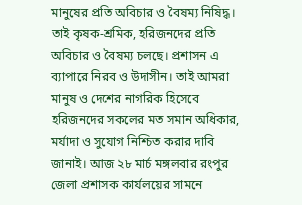মানুষের প্রতি অবিচার ও বৈষম্য নিষিদ্ধ। তাই কৃষক-শ্রমিক, হরিজনদের প্রতি অবিচার ও বৈষম্য চলছে। প্রশাসন এ ব্যাপারে নিরব ও উদাসীন। তাই আমরা মানুষ ও দেশের নাগরিক হিসেবে হরিজনদের সকলের মত সমান অধিকার, মর্যাদা ও সুযোগ নিশ্চিত করার দাবি জানাই। আজ ২৮ মার্চ মঙ্গলবার রংপুর জেলা প্রশাসক কার্যলয়ের সামনে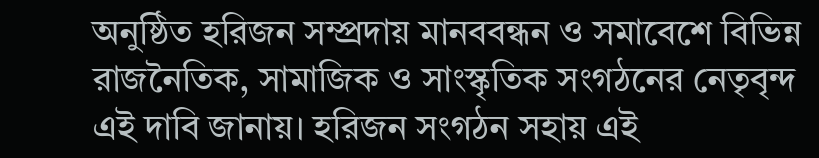অনুষ্ঠিত হরিজন সম্প্রদায় মানববন্ধন ও সমাবেশে বিভিন্ন রাজনৈতিক, সামাজিক ও সাংস্কৃতিক সংগঠনের নেতৃবৃন্দ এই দাবি জানায়। হরিজন সংগঠন সহায় এই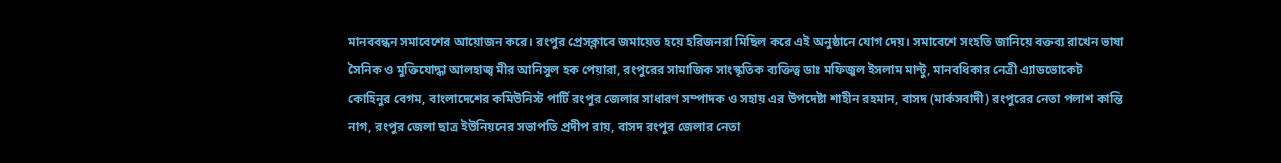মানববন্ধন সমাবেশের আয়োজন করে। রংপুর প্রেসক্লাবে জমায়েত হয়ে হরিজনরা মিছিল করে এই অনুষ্ঠানে যোগ দেয়। সমাবেশে সংহতি জানিয়ে বক্তব্য রাখেন ভাষা সৈনিক ও মুক্তিযোদ্ধা আলহাজ্ব মীর আনিসুল হক পেয়ারা, রংপুরের সামাজিক সাংস্কৃতিক ব্যক্তিত্ব ডাঃ মফিজুল ইসলাম মান্টু, মানবধিকার নেত্রী এ্যাডভোকেট কোহিনুর বেগম, বাংলাদেশের কমিউনিস্ট পার্টি রংপুর জেলার সাধারণ সম্পাদক ও সহায় এর উপদেষ্টা শাহীন রহমান, বাসদ (মার্কসবাদী) রংপুরের নেতা পলাশ কান্তি নাগ, রংপুর জেলা ছাত্র ইউনিয়নের সভাপতি প্রদীপ রায়, বাসদ রংপুর জেলার নেতা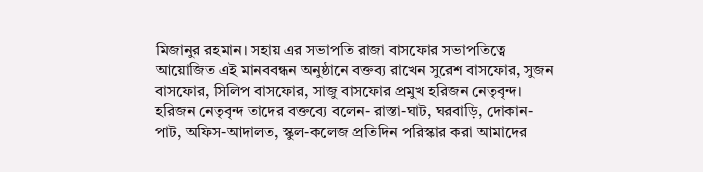মিজানুর রহমান। সহায় এর সভাপতি রাজা বাসফোর সভাপতিত্বে আয়োজিত এই মানববন্ধন অনুষ্ঠানে বক্তব্য রাখেন সুরেশ বাসফোর, সুজন বাসফোর, সিলিপ বাসফোর, সাজু বাসফোর প্রমুখ হরিজন নেতৃবৃন্দ। হরিজন নেতৃবৃন্দ তাদের বক্তব্যে বলেন- রাস্তা-ঘাট, ঘরবাড়ি, দোকান-পাট, অফিস-আদালত, স্কুল-কলেজ প্রতিদিন পরিস্কার করা আমাদের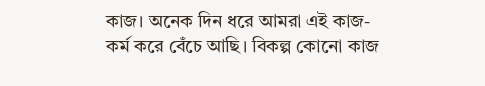কাজ। অনেক দিন ধরে আমরা এই কাজ-কর্ম করে বেঁচে আছি। বিকল্প কোনো কাজ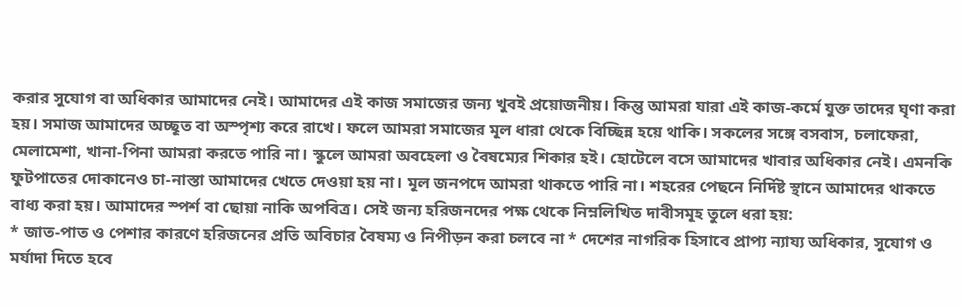করার সুযোগ বা অধিকার আমাদের নেই। আমাদের এই কাজ সমাজের জন্য খুবই প্রয়োজনীয়। কিন্তু আমরা যারা এই কাজ-কর্মে যুক্ত তাদের ঘৃণা করা হয়। সমাজ আমাদের অচ্ছূত বা অস্পৃশ্য করে রাখে। ফলে আমরা সমাজের মূল ধারা থেকে বিচ্ছিন্ন হয়ে থাকি। সকলের সঙ্গে বসবাস, চলাফেরা, মেলামেশা, খানা-পিনা আমরা করতে পারি না। স্কুলে আমরা অবহেলা ও বৈষম্যের শিকার হই। হোটেলে বসে আমাদের খাবার অধিকার নেই। এমনকি ফুটপাতের দোকানেও চা-নাস্তা আমাদের খেতে দেওয়া হয় না। মূল জনপদে আমরা থাকতে পারি না। শহরের পেছনে নির্দিষ্ট স্থানে আমাদের থাকতে বাধ্য করা হয়। আমাদের স্পর্শ বা ছোয়া নাকি অপবিত্র। সেই জন্য হরিজনদের পক্ষ থেকে নিম্নলিখিত দাবীসমূহ তুলে ধরা হয়:
* জাত-পাত ও পেশার কারণে হরিজনের প্রতি অবিচার বৈষম্য ও নিপীড়ন করা চলবে না * দেশের নাগরিক হিসাবে প্রাপ্য ন্যায্য অধিকার, সুযোগ ও মর্যাদা দিতে হবে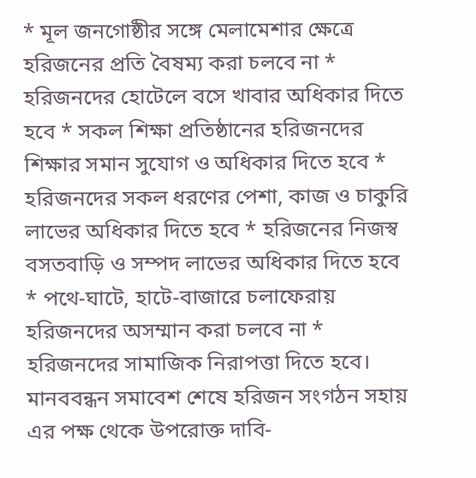* মূল জনগোষ্ঠীর সঙ্গে মেলামেশার ক্ষেত্রে হরিজনের প্রতি বৈষম্য করা চলবে না * হরিজনদের হোটেলে বসে খাবার অধিকার দিতে হবে * সকল শিক্ষা প্রতিষ্ঠানের হরিজনদের শিক্ষার সমান সুযোগ ও অধিকার দিতে হবে * হরিজনদের সকল ধরণের পেশা, কাজ ও চাকুরি লাভের অধিকার দিতে হবে * হরিজনের নিজস্ব বসতবাড়ি ও সম্পদ লাভের অধিকার দিতে হবে   * পথে-ঘাটে, হাটে-বাজারে চলাফেরায় হরিজনদের অসম্মান করা চলবে না * হরিজনদের সামাজিক নিরাপত্তা দিতে হবে।
মানববন্ধন সমাবেশ শেষে হরিজন সংগঠন সহায় এর পক্ষ থেকে উপরোক্ত দাবি-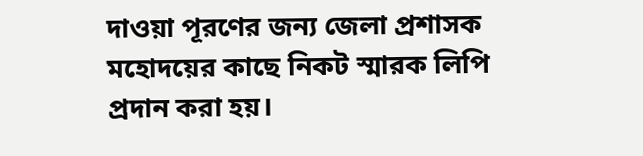দাওয়া পূরণের জন্য জেলা প্রশাসক মহোদয়ের কাছে নিকট স্মারক লিপি প্রদান করা হয়।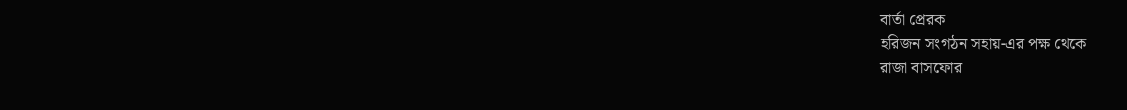বার্তা প্রেরক
হরিজন সংগঠন সহায়-এর পক্ষ থেকে
রাজা বাসফোর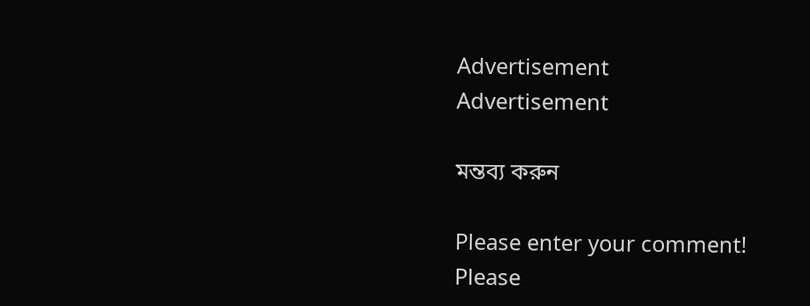Advertisement
Advertisement

মন্তব্য করুন

Please enter your comment!
Please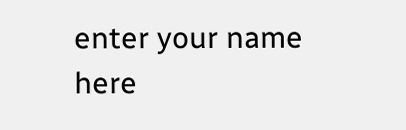enter your name here